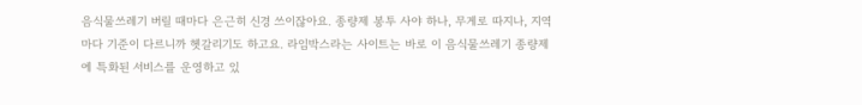음식물쓰레기 버릴 때마다 은근히 신경 쓰이잖아요. 종량제 봉투 사야 하나, 무게로 따지나, 지역마다 기준이 다르니까 헷갈리기도 하고요. 라임박스라는 사이트는 바로 이 음식물쓰레기 종량제에 특화된 서비스를 운영하고 있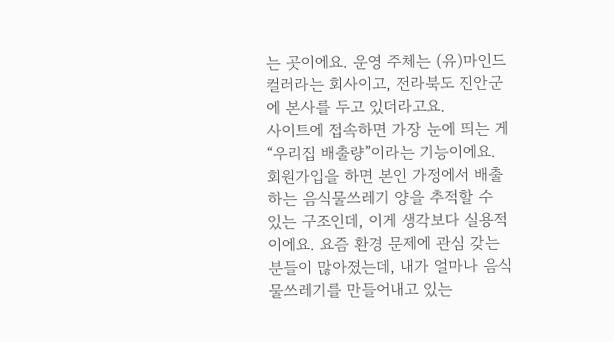는 곳이에요. 운영 주체는 (유)마인드컬러라는 회사이고, 전라북도 진안군에 본사를 두고 있더라고요.
사이트에 접속하면 가장 눈에 띄는 게 “우리집 배출량”이라는 기능이에요. 회원가입을 하면 본인 가정에서 배출하는 음식물쓰레기 양을 추적할 수 있는 구조인데, 이게 생각보다 실용적이에요. 요즘 환경 문제에 관심 갖는 분들이 많아졌는데, 내가 얼마나 음식물쓰레기를 만들어내고 있는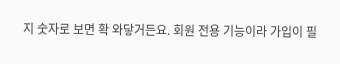지 숫자로 보면 확 와닿거든요. 회원 전용 기능이라 가입이 필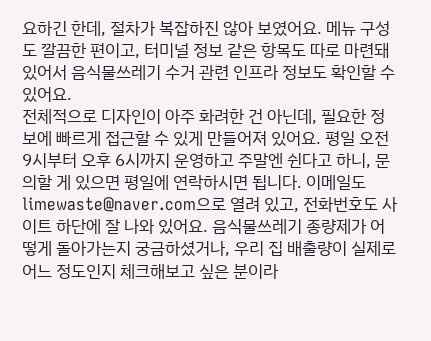요하긴 한데, 절차가 복잡하진 않아 보였어요. 메뉴 구성도 깔끔한 편이고, 터미널 정보 같은 항목도 따로 마련돼 있어서 음식물쓰레기 수거 관련 인프라 정보도 확인할 수 있어요.
전체적으로 디자인이 아주 화려한 건 아닌데, 필요한 정보에 빠르게 접근할 수 있게 만들어져 있어요. 평일 오전 9시부터 오후 6시까지 운영하고 주말엔 쉰다고 하니, 문의할 게 있으면 평일에 연락하시면 됩니다. 이메일도 limewaste@naver.com으로 열려 있고, 전화번호도 사이트 하단에 잘 나와 있어요. 음식물쓰레기 종량제가 어떻게 돌아가는지 궁금하셨거나, 우리 집 배출량이 실제로 어느 정도인지 체크해보고 싶은 분이라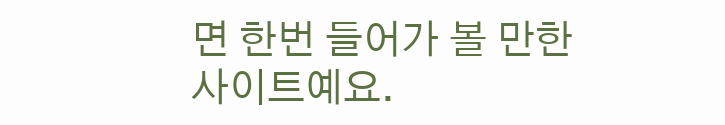면 한번 들어가 볼 만한 사이트예요.